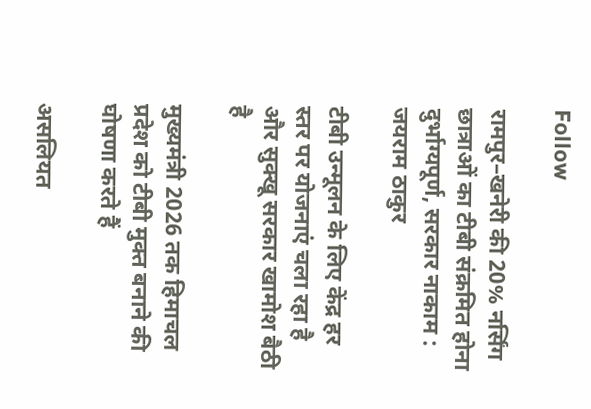Follow

रामपुर–खनेरी की 20% नर्सिंग छात्राओं का टीबी संक्रमित होना दुर्भाग्यपूर्ण, सरकार नाकाम : जयराम ठाकुर

टीबी उन्मूलन के लिए केंद्र हर स्तर पर योजनाएं चला रहा है और सुक्खू सरकार खामोश बैठी है

मुख्यमंत्री 2026 तक हिमाचल प्रदेश को टीबी मुक्त बनाने की घोषणा करते हैं

असलियत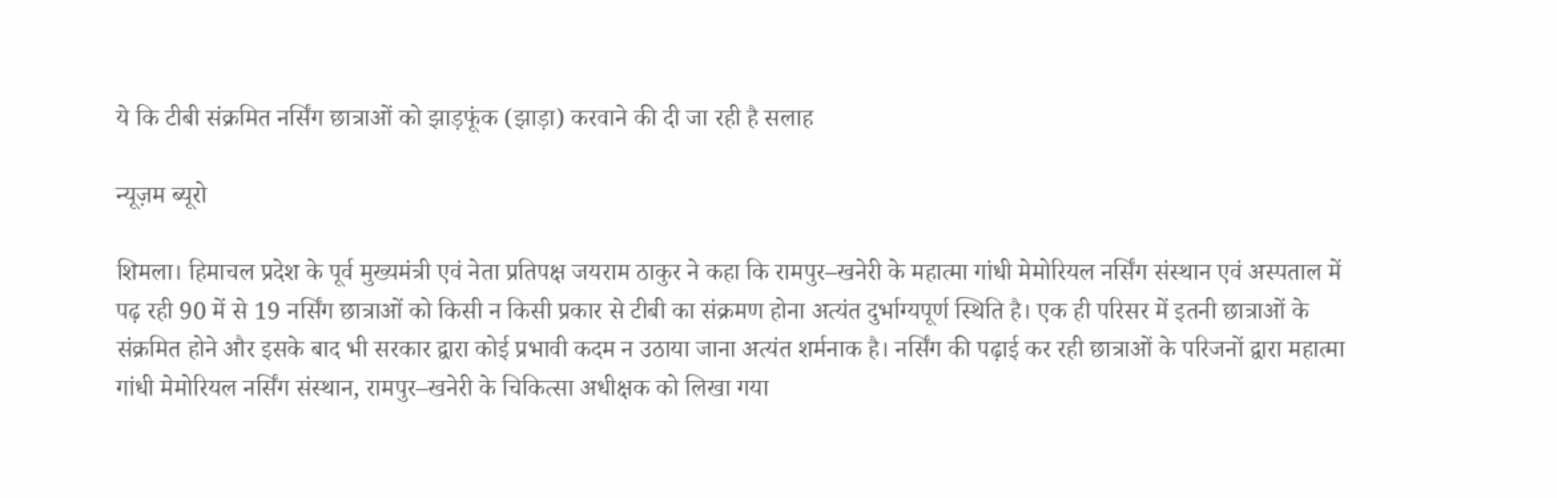ये कि टीबी संक्रमित नर्सिंग छात्राओं को झाड़फूंक (झाड़ा) करवाने की दी जा रही है सलाह

न्यूज़म ब्यूरो

शिमला। हिमाचल प्रदेश के पूर्व मुख्यमंत्री एवं नेता प्रतिपक्ष जयराम ठाकुर ने कहा कि रामपुर–खनेरी के महात्मा गांधी मेमोरियल नर्सिंग संस्थान एवं अस्पताल में पढ़ रही 90 में से 19 नर्सिंग छात्राओं को किसी न किसी प्रकार से टीबी का संक्रमण होना अत्यंत दुर्भाग्यपूर्ण स्थिति है। एक ही परिसर में इतनी छात्राओं के संक्रमित होने और इसके बाद भी सरकार द्वारा कोई प्रभावी कदम न उठाया जाना अत्यंत शर्मनाक है। नर्सिंग की पढ़ाई कर रही छात्राओं के परिजनों द्वारा महात्मा गांधी मेमोरियल नर्सिंग संस्थान, रामपुर–खनेरी के चिकित्सा अधीक्षक को लिखा गया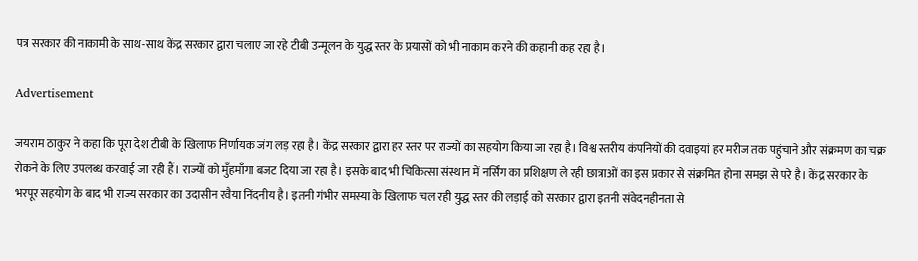पत्र सरकार की नाकामी के साथ-साथ केंद्र सरकार द्वारा चलाए जा रहे टीबी उन्मूलन के युद्ध स्तर के प्रयासों को भी नाकाम करने की कहानी कह रहा है।

Advertisement

जयराम ठाकुर ने कहा कि पूरा देश टीबी के खिलाफ निर्णायक जंग लड़ रहा है। केंद्र सरकार द्वारा हर स्तर पर राज्यों का सहयोग किया जा रहा है। विश्व स्तरीय कंपनियों की दवाइयां हर मरीज तक पहुंचाने और संक्रमण का चक्र रोकने के लिए उपलब्ध करवाई जा रही हैं। राज्यों को मुँहमाँगा बजट दिया जा रहा है। इसके बाद भी चिकित्सा संस्थान में नर्सिंग का प्रशिक्षण ले रही छात्राओं का इस प्रकार से संक्रमित होना समझ से परे है। केंद्र सरकार के भरपूर सहयोग के बाद भी राज्य सरकार का उदासीन रवैया निंदनीय है। इतनी गंभीर समस्या के खिलाफ चल रही युद्ध स्तर की लड़ाई को सरकार द्वारा इतनी संवेदनहीनता से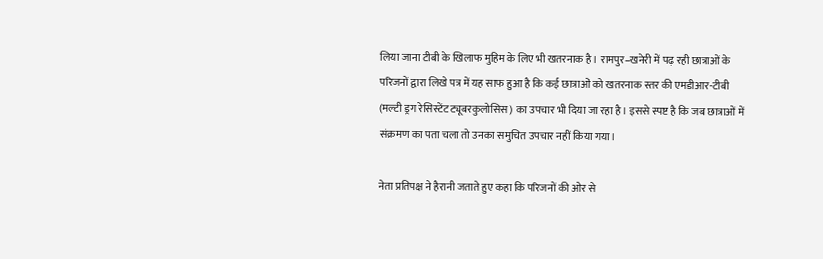लिया जाना टीबी के खिलाफ मुहिम के लिए भी खतरनाक है। रामपुर–खनेरी में पढ़ रही छात्राओं के परिजनों द्वारा लिखे पत्र में यह साफ हुआ है कि कई छात्राओं को खतरनाक स्तर की एमडीआर-टीबी (मल्टी ड्रग रेसिस्टेंट ट्यूबरकुलोसिस) का उपचार भी दिया जा रहा है। इससे स्पष्ट है कि जब छात्राओं में संक्रमण का पता चला तो उनका समुचित उपचार नहीं किया गया।

नेता प्रतिपक्ष ने हैरानी जताते हुए कहा कि परिजनों की ओर से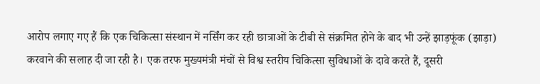आरोप लगाए गए हैं कि एक चिकित्सा संस्थान में नर्सिंग कर रही छात्राओं के टीबी से संक्रमित होने के बाद भी उन्हें झाड़फूंक (झाड़ा) करवाने की सलाह दी जा रही है। एक तरफ मुख्यमंत्री मंचों से विश्व स्तरीय चिकित्सा सुविधाओं के दावे करते हैं, दूसरी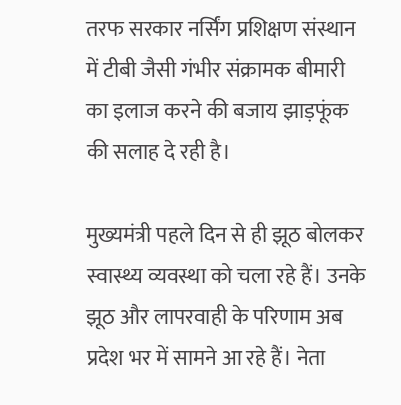तरफ सरकार नर्सिंग प्रशिक्षण संस्थान में टीबी जैसी गंभीर संक्रामक बीमारी का इलाज करने की बजाय झाड़फूंक की सलाह दे रही है।

मुख्यमंत्री पहले दिन से ही झूठ बोलकर स्वास्थ्य व्यवस्था को चला रहे हैं। उनके झूठ और लापरवाही के परिणाम अब प्रदेश भर में सामने आ रहे हैं। नेता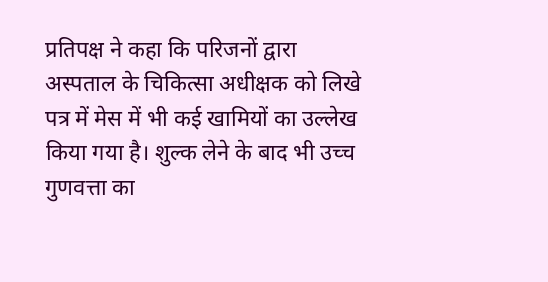प्रतिपक्ष ने कहा कि परिजनों द्वारा अस्पताल के चिकित्सा अधीक्षक को लिखे पत्र में मेस में भी कई खामियों का उल्लेख किया गया है। शुल्क लेने के बाद भी उच्च गुणवत्ता का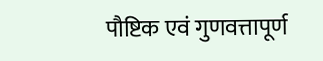पौष्टिक एवं गुणवत्तापूर्ण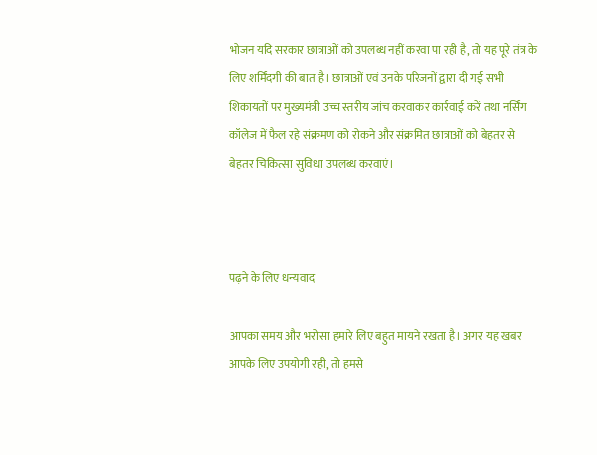भोजन यदि सरकार छात्राओं को उपलब्ध नहीं करवा पा रही है, तो यह पूरे तंत्र के लिए शर्मिंदगी की बात है। छात्राओं एवं उनके परिजनों द्वारा दी गई सभी शिकायतों पर मुख्यमंत्री उच्च स्तरीय जांच करवाकर कार्रवाई करें तथा नर्सिंग कॉलेज में फैल रहे संक्रमण को रोकने और संक्रमित छात्राओं को बेहतर से बेहतर चिकित्सा सुविधा उपलब्ध करवाएं।



पढ़ने के लिए धन्यवाद

आपका समय और भरोसा हमारे लिए बहुत मायने रखता है। अगर यह खबर आपके लिए उपयोगी रही, तो हमसे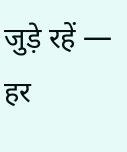जुड़े रहें — हर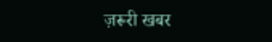ज़रूरी खबर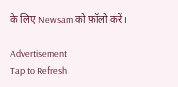के लिए Newsam को फ़ॉलो करें।

Advertisement
Tap to Refresh